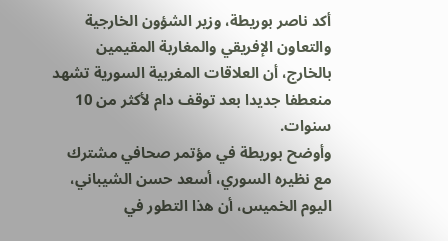أكد ناصر بوريطة، وزير الشؤون الخارجية والتعاون الإفريقي والمغاربة المقيمين بالخارج، أن العلاقات المغربية السورية تشهد منعطفا جديدا بعد توقف دام لأكثر من 10 سنوات.
وأوضح بوريطة في مؤتمر صحافي مشترك مع نظيره السوري، أسعد حسن الشيباني، اليوم الخميس، أن هذا التطور في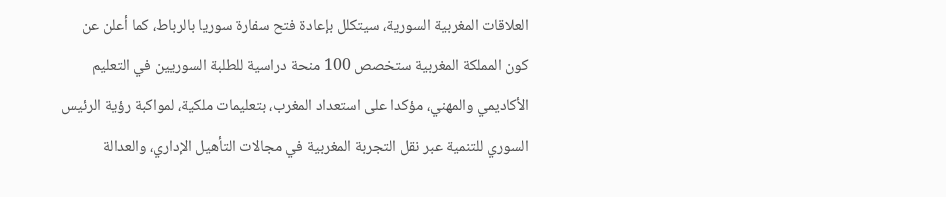العلاقات المغربية السورية، سيتكلل بإعادة فتح سفارة سوريا بالرباط، كما أعلن عن كون المملكة المغربية ستخصص 100 منحة دراسية للطلبة السوريين في التعليم الأكاديمي والمهني، مؤكدا على استعداد المغرب، بتعليمات ملكية، لمواكبة رؤية الرئيس السوري للتنمية عبر نقل التجربة المغربية في مجالات التأهيل الإداري، والعدالة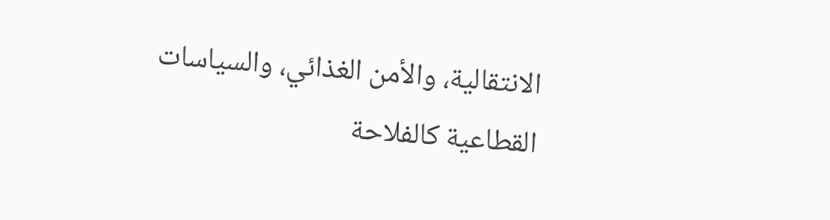الانتقالية، والأمن الغذائي، والسياسات القطاعية كالفلاحة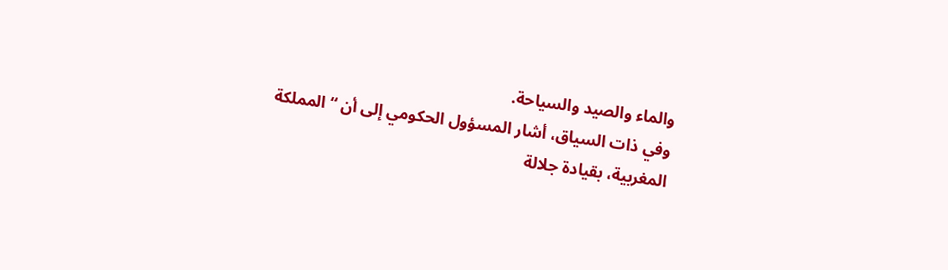والماء والصيد والسياحة.
وفي ذات السياق، أشار المسؤول الحكومي إلى أن “المملكة المغربية، بقيادة جلالة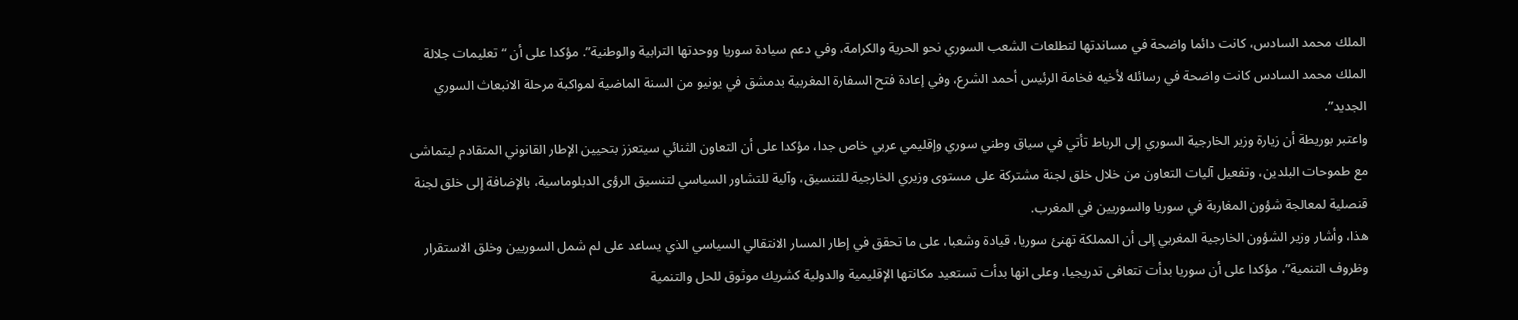الملك محمد السادس، كانت دائما واضحة في مساندتها لتطلعات الشعب السوري نحو الحرية والكرامة، وفي دعم سيادة سوريا ووحدتها الترابية والوطنية”. مؤكدا على أن “تعليمات جلالة الملك محمد السادس كانت واضحة في رسائله لأخيه فخامة الرئيس أحمد الشرع، وفي إعادة فتح السفارة المغربية بدمشق في يونيو من السنة الماضية لمواكبة مرحلة الانبعاث السوري الجديد”.
واعتبر بوريطة أن زيارة وزير الخارجية السوري إلى الرباط تأتي في سياق وطني سوري وإقليمي عربي خاص جدا، مؤكدا على أن التعاون الثنائي سيتعزز بتحيين الإطار القانوني المتقادم ليتماشى مع طموحات البلدين، وتفعيل آليات التعاون من خلال خلق لجنة مشتركة على مستوى وزيري الخارجية للتنسيق، وآلية للتشاور السياسي لتنسيق الرؤى الدبلوماسية، بالإضافة إلى خلق لجنة قنصلية لمعالجة شؤون المغاربة في سوريا والسوريين في المغرب.
هذا، وأشار وزير الشؤون الخارجية المغربي إلى أن المملكة تهنئ سوريا، قيادة وشعبا، على ما تحقق في إطار المسار الانتقالي السياسي الذي يساعد على لم شمل السوريين وخلق الاستقرار وظروف التنمية”، مؤكدا على أن سوريا بدأت تتعافى تدريجيا، وعلى انها بدأت تستعيد مكانتها الإقليمية والدولية كشريك موثوق للحل والتنمية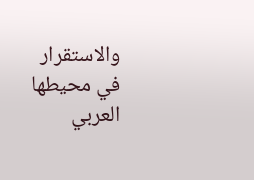والاستقرار في محيطها العربي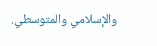والإسلامي والمتوسطي.